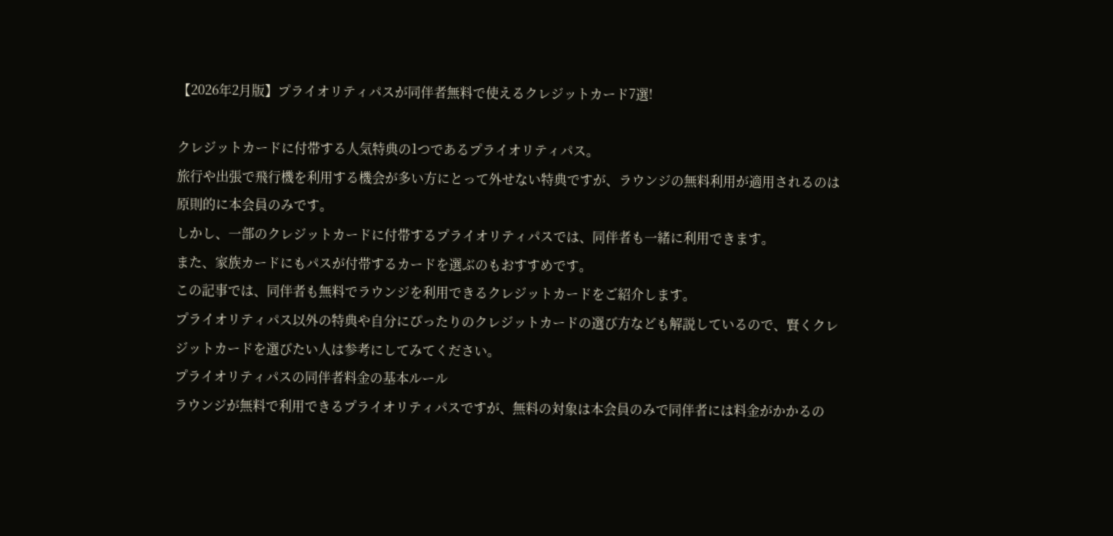【2026年2月版】プライオリティパスが同伴者無料で使えるクレジットカード7選!

クレジットカードに付帯する人気特典の1つであるプライオリティパス。
旅行や出張で飛行機を利用する機会が多い方にとって外せない特典ですが、ラウンジの無料利用が適用されるのは原則的に本会員のみです。
しかし、一部のクレジットカードに付帯するプライオリティパスでは、同伴者も一緒に利用できます。
また、家族カードにもパスが付帯するカードを選ぶのもおすすめです。
この記事では、同伴者も無料でラウンジを利用できるクレジットカードをご紹介します。
プライオリティパス以外の特典や自分にぴったりのクレジットカードの選び方なども解説しているので、賢くクレジットカードを選びたい人は参考にしてみてください。
プライオリティパスの同伴者料金の基本ルール
ラウンジが無料で利用できるプライオリティパスですが、無料の対象は本会員のみで同伴者には料金がかかるの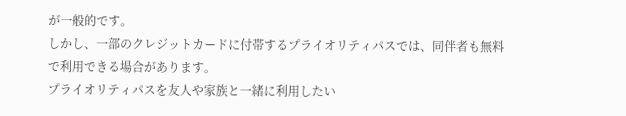が一般的です。
しかし、一部のクレジットカードに付帯するプライオリティパスでは、同伴者も無料で利用できる場合があります。
プライオリティパスを友人や家族と一緒に利用したい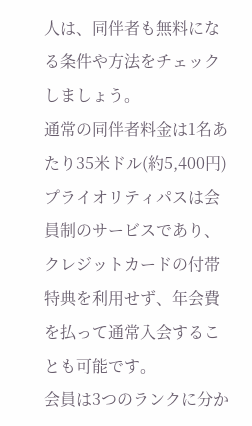人は、同伴者も無料になる条件や方法をチェックしましょう。
通常の同伴者料金は1名あたり35米ドル(約5,400円)
プライオリティパスは会員制のサービスであり、クレジットカードの付帯特典を利用せず、年会費を払って通常入会することも可能です。
会員は3つのランクに分か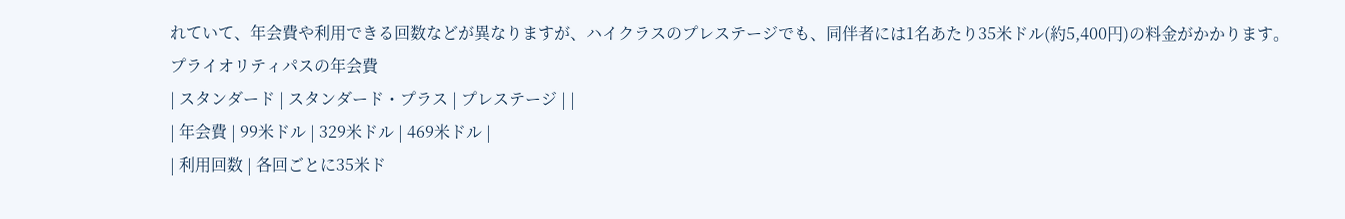れていて、年会費や利用できる回数などが異なりますが、ハイクラスのプレステージでも、同伴者には1名あたり35米ドル(約5,400円)の料金がかかります。
プライオリティパスの年会費
| スタンダード | スタンダード・プラス | プレステージ | |
| 年会費 | 99米ドル | 329米ドル | 469米ドル |
| 利用回数 | 各回ごとに35米ド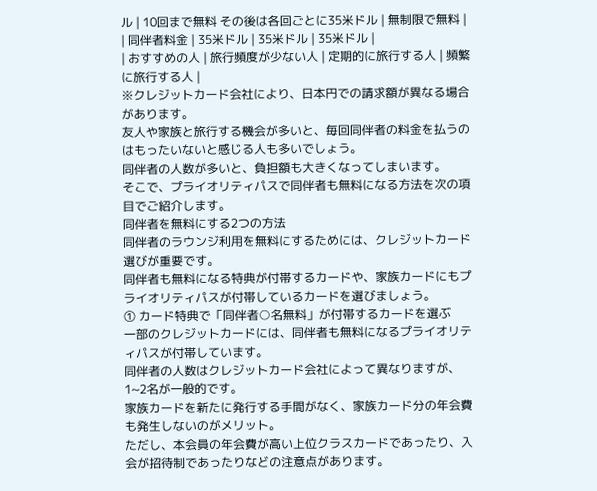ル | 10回まで無料 その後は各回ごとに35米ドル | 無制限で無料 |
| 同伴者料金 | 35米ドル | 35米ドル | 35米ドル |
| おすすめの人 | 旅行頻度が少ない人 | 定期的に旅行する人 | 頻繁に旅行する人 |
※クレジットカード会社により、日本円での請求額が異なる場合があります。
友人や家族と旅行する機会が多いと、毎回同伴者の料金を払うのはもったいないと感じる人も多いでしょう。
同伴者の人数が多いと、負担額も大きくなってしまいます。
そこで、プライオリティパスで同伴者も無料になる方法を次の項目でご紹介します。
同伴者を無料にする2つの方法
同伴者のラウンジ利用を無料にするためには、クレジットカード選びが重要です。
同伴者も無料になる特典が付帯するカードや、家族カードにもプライオリティパスが付帯しているカードを選びましょう。
① カード特典で「同伴者○名無料」が付帯するカードを選ぶ
一部のクレジットカードには、同伴者も無料になるプライオリティパスが付帯しています。
同伴者の人数はクレジットカード会社によって異なりますが、1~2名が一般的です。
家族カードを新たに発行する手間がなく、家族カード分の年会費も発生しないのがメリット。
ただし、本会員の年会費が高い上位クラスカードであったり、入会が招待制であったりなどの注意点があります。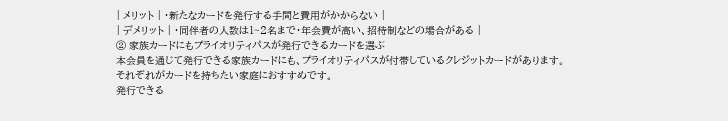| メリット | ・新たなカードを発行する手間と費用がかからない |
| デメリット | ・同伴者の人数は1~2名まで・年会費が高い、招待制などの場合がある |
② 家族カードにもプライオリティパスが発行できるカードを選ぶ
本会員を通じて発行できる家族カードにも、プライオリティパスが付帯しているクレジットカードがあります。
それぞれがカードを持ちたい家庭におすすめです。
発行できる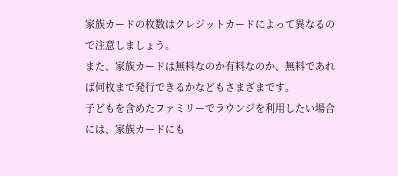家族カードの枚数はクレジットカードによって異なるので注意しましょう。
また、家族カードは無料なのか有料なのか、無料であれば何枚まで発行できるかなどもさまざまです。
子どもを含めたファミリーでラウンジを利用したい場合には、家族カードにも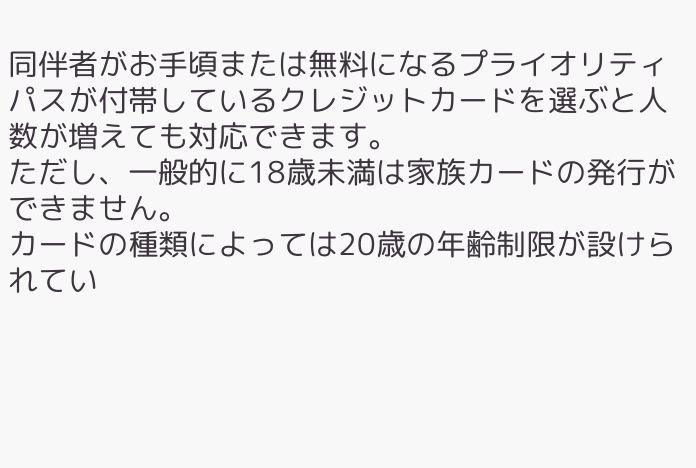同伴者がお手頃または無料になるプライオリティパスが付帯しているクレジットカードを選ぶと人数が増えても対応できます。
ただし、一般的に18歳未満は家族カードの発行ができません。
カードの種類によっては20歳の年齢制限が設けられてい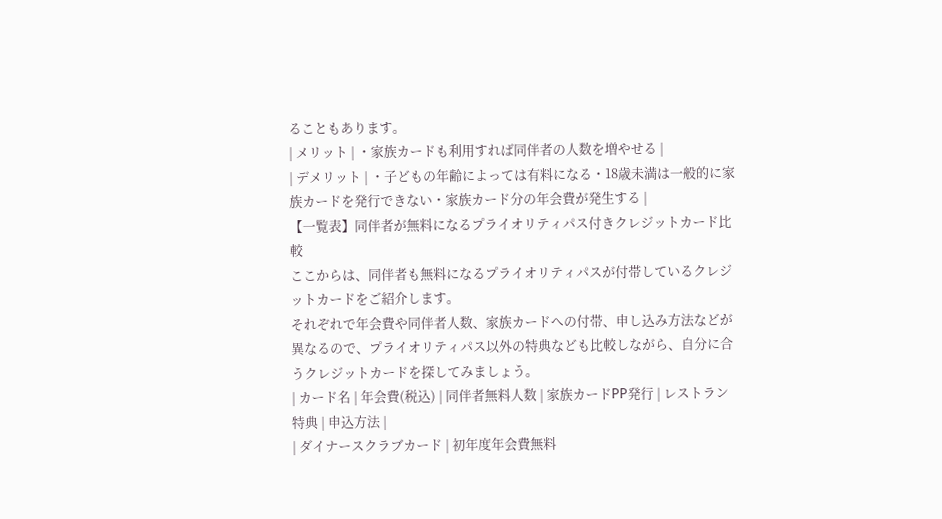ることもあります。
| メリット | ・家族カードも利用すれば同伴者の人数を増やせる |
| デメリット | ・子どもの年齢によっては有料になる・18歳未満は一般的に家族カードを発行できない・家族カード分の年会費が発生する |
【一覧表】同伴者が無料になるプライオリティパス付きクレジットカード比較
ここからは、同伴者も無料になるプライオリティパスが付帯しているクレジットカードをご紹介します。
それぞれで年会費や同伴者人数、家族カードへの付帯、申し込み方法などが異なるので、プライオリティパス以外の特典なども比較しながら、自分に合うクレジットカードを探してみましょう。
| カード名 | 年会費(税込) | 同伴者無料人数 | 家族カードPP発行 | レストラン特典 | 申込方法 |
| ダイナースクラブカード | 初年度年会費無料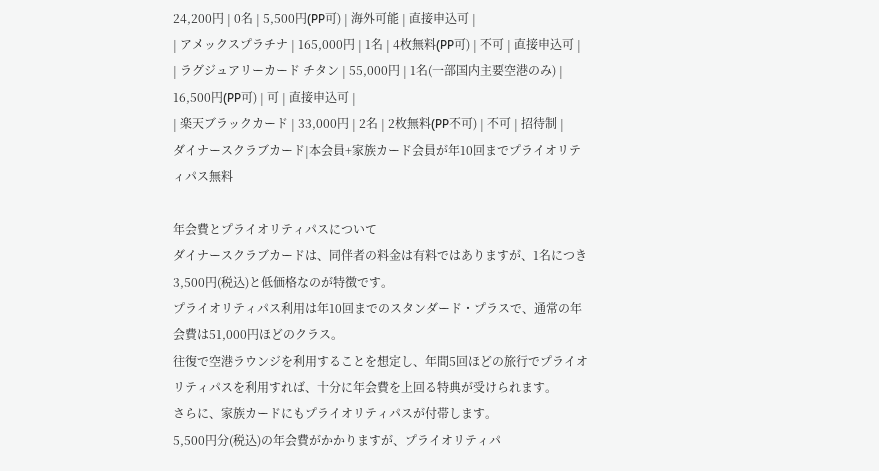24,200円 | 0名 | 5,500円(PP可) | 海外可能 | 直接申込可 |
| アメックスプラチナ | 165,000円 | 1名 | 4枚無料(PP可) | 不可 | 直接申込可 |
| ラグジュアリーカード チタン | 55,000円 | 1名(一部国内主要空港のみ) | 16,500円(PP可) | 可 | 直接申込可 |
| 楽天ブラックカード | 33,000円 | 2名 | 2枚無料(PP不可) | 不可 | 招待制 |
ダイナースクラブカード|本会員+家族カード会員が年10回までプライオリティパス無料

年会費とプライオリティパスについて
ダイナースクラブカードは、同伴者の料金は有料ではありますが、1名につき3,500円(税込)と低価格なのが特徴です。
プライオリティパス利用は年10回までのスタンダード・プラスで、通常の年会費は51,000円ほどのクラス。
往復で空港ラウンジを利用することを想定し、年間5回ほどの旅行でプライオリティパスを利用すれば、十分に年会費を上回る特典が受けられます。
さらに、家族カードにもプライオリティパスが付帯します。
5,500円分(税込)の年会費がかかりますが、プライオリティパ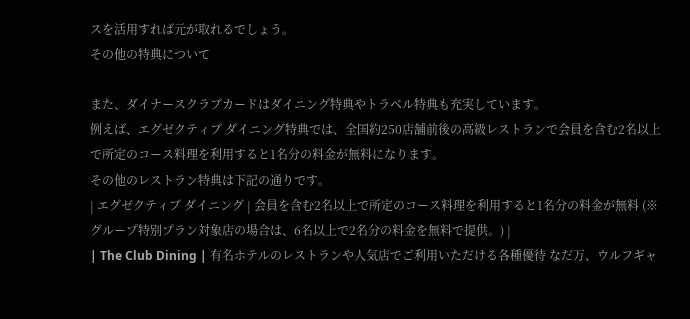スを活用すれば元が取れるでしょう。
その他の特典について

また、ダイナースクラブカードはダイニング特典やトラベル特典も充実しています。
例えば、エグゼクティブ ダイニング特典では、全国約250店舗前後の高級レストランで会員を含む2名以上で所定のコース料理を利用すると1名分の料金が無料になります。
その他のレストラン特典は下記の通りです。
| エグゼクティブ ダイニング | 会員を含む2名以上で所定のコース料理を利用すると1名分の料金が無料 (※グループ特別プラン対象店の場合は、6名以上で2名分の料金を無料で提供。) |
| The Club Dining | 有名ホテルのレストランや人気店でご利用いただける各種優待 なだ万、ウルフギャ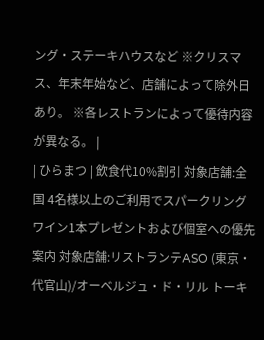ング・ステーキハウスなど ※クリスマス、年末年始など、店舗によって除外日あり。 ※各レストランによって優待内容が異なる。 |
| ひらまつ | 飲食代10%割引 対象店舗:全国 4名様以上のご利用でスパークリングワイン1本プレゼントおよび個室への優先案内 対象店舗:リストランテASO (東京・代官山)/オーベルジュ・ド・リル トーキ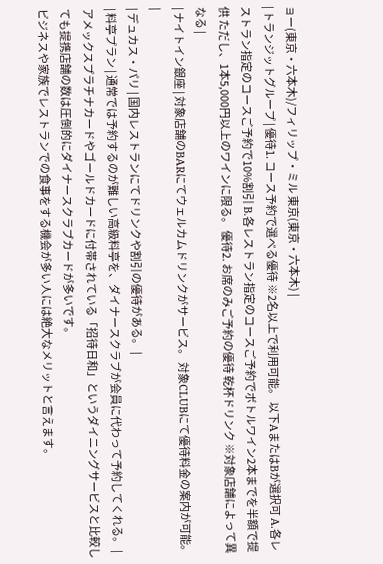ョー(東京・六本木)/フィリップ・ミル 東京(東京・六本木) |
| トランジットグループ | 優待1. コース予約で選べる優待 ※2名以上で利用可能。 以下AまたはBが選択可 A.各レストラン指定のコースご予約で10%割引 B.各レストラン指定のコースご予約でボトルワイン2本までを半額で提供 ただし、1本5,000円以上のワインに限る。 優待2. お席のみご予約の優待 乾杯ドリンク ※対象店舗によって異なる |
| ナイトイン銀座 | 対象店舗のBARにてウェルカムドリンクがサービス。 対象CLUBにて優待料金の案内が可能。 |
| デュカス・パリ | 国内レストランにてドリンクや割引の優待がある。 |
| 料亭プラン | 通常では予約するのが難しい高級料亭を、ダイナースクラブが会員に代わって予約してくれる。 |
アメックスプラチナカードやゴールドカードに付帯されている「招待日和」というダイニングサービスと比較しても提携店舗の数は圧倒的にダイナースクラブカードが多いです。
ビジネスや家族でレストランでの食事をする機会が多い人には絶大なメリットと言えます。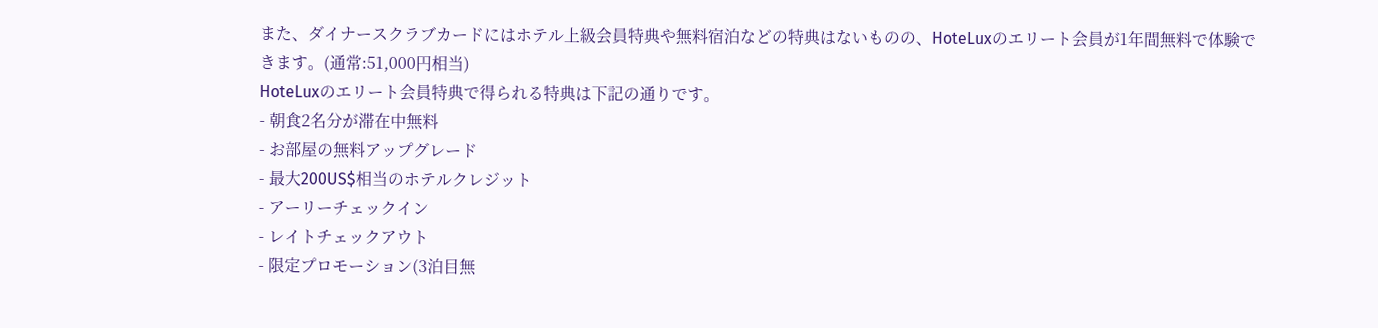また、ダイナースクラブカードにはホテル上級会員特典や無料宿泊などの特典はないものの、HoteLuxのエリート会員が1年間無料で体験できます。(通常:51,000円相当)
HoteLuxのエリート会員特典で得られる特典は下記の通りです。
- 朝食2名分が滞在中無料
- お部屋の無料アップグレード
- 最大200US$相当のホテルクレジット
- アーリーチェックイン
- レイトチェックアウト
- 限定プロモーション(3泊目無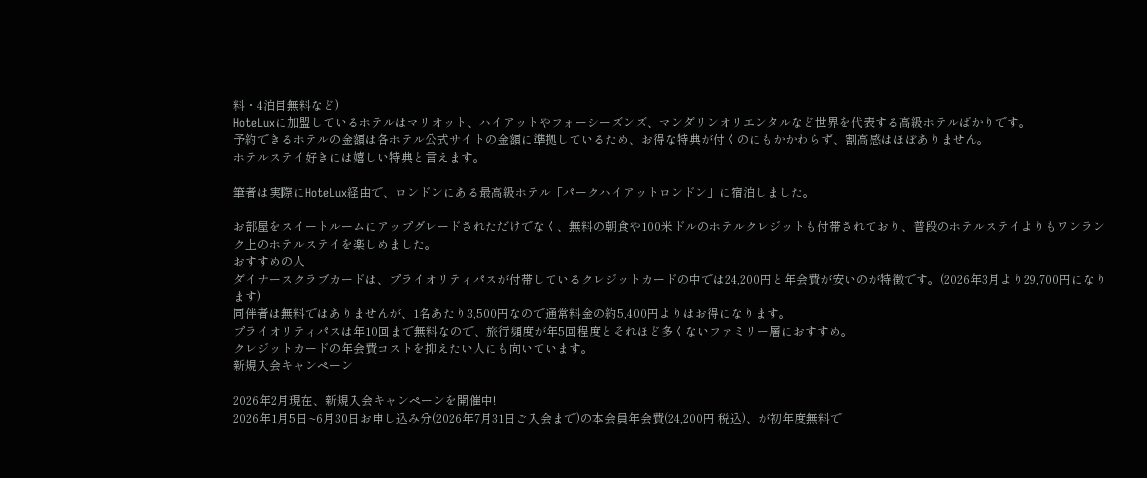料・4泊目無料など)
HoteLuxに加盟しているホテルはマリオット、ハイアットやフォーシーズンズ、マンダリンオリエンタルなど世界を代表する高級ホテルばかりです。
予約できるホテルの金額は各ホテル公式サイトの金額に準拠しているため、お得な特典が付くのにもかかわらず、割高感はほぼありません。
ホテルステイ好きには嬉しい特典と言えます。

筆者は実際にHoteLux経由で、ロンドンにある最高級ホテル「パークハイアットロンドン」に宿泊しました。

お部屋をスイートルームにアップグレードされただけでなく、無料の朝食や100米ドルのホテルクレジットも付帯されており、普段のホテルステイよりもワンランク上のホテルステイを楽しめました。
おすすめの人
ダイナースクラブカードは、プライオリティパスが付帯しているクレジットカードの中では24,200円と年会費が安いのが特徴です。(2026年3月より29,700円になります)
同伴者は無料ではありませんが、1名あたり3,500円なので通常料金の約5,400円よりはお得になります。
プライオリティパスは年10回まで無料なので、旅行頻度が年5回程度とそれほど多くないファミリー層におすすめ。
クレジットカードの年会費コストを抑えたい人にも向いています。
新規入会キャンペーン

2026年2月現在、新規入会キャンペーンを開催中!
2026年1月5日~6月30日お申し込み分(2026年7月31日ご入会まで)の本会員年会費(24,200円 税込)、が初年度無料で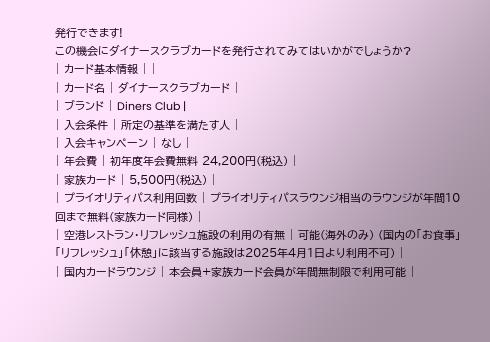発行できます!
この機会にダイナースクラブカードを発行されてみてはいかがでしょうか?
| カード基本情報 | |
| カード名 | ダイナースクラブカード |
| ブランド | Diners Club |
| 入会条件 | 所定の基準を満たす人 |
| 入会キャンペーン | なし |
| 年会費 | 初年度年会費無料 24,200円(税込) |
| 家族カード | 5,500円(税込) |
| プライオリティパス利用回数 | プライオリティパスラウンジ相当のラウンジが年間10回まで無料(家族カード同様) |
| 空港レストラン・リフレッシュ施設の利用の有無 | 可能(海外のみ) (国内の「お食事」「リフレッシュ」「休憩」に該当する施設は2025年4月1日より利用不可) |
| 国内カードラウンジ | 本会員+家族カード会員が年間無制限で利用可能 |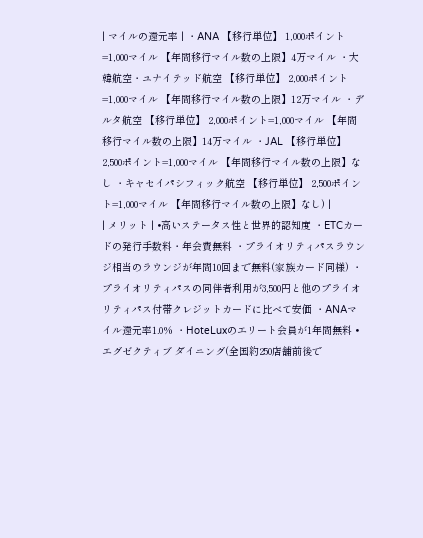| マイルの還元率 | ・ANA 【移行単位】 1,000ポイント=1,000マイル 【年間移行マイル数の上限】4万マイル ・大韓航空・ユナイテッド航空 【移行単位】 2,000ポイント=1,000マイル 【年間移行マイル数の上限】12万マイル ・デルタ航空 【移行単位】 2,000ポイント=1,000マイル 【年間移行マイル数の上限】14万マイル ・JAL 【移行単位】 2,500ポイント=1,000マイル 【年間移行マイル数の上限】なし ・キャセイパシフィック航空 【移行単位】 2,500ポイント=1,000マイル 【年間移行マイル数の上限】なし) |
| メリット | •高いステータス性と世界的認知度 ・ETCカードの発行手数料・年会費無料 ・プライオリティパスラウンジ相当のラウンジが年間10回まで無料(家族カード同様) ・プライオリティパスの同伴者利用が3,500円と他のプライオリティパス付帯クレジットカードに比べて安価 ・ANAマイル還元率1.0% ・HoteLuxのエリート会員が1年間無料 •エグゼクティブ ダイニング(全国約250店舗前後で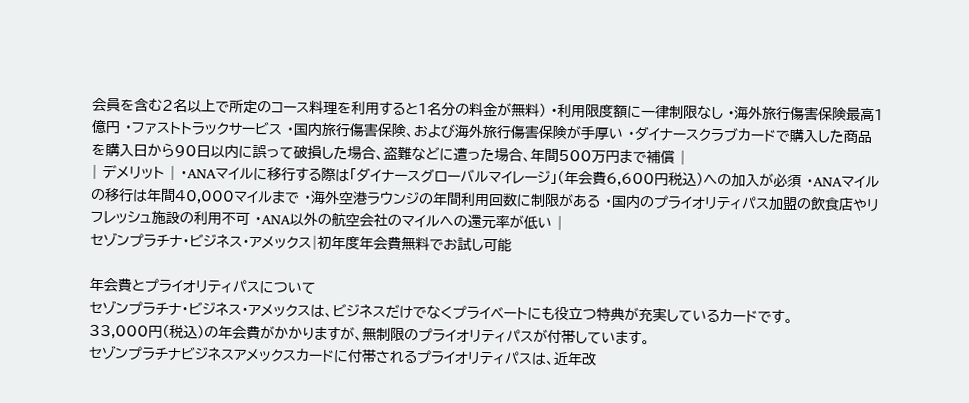会員を含む2名以上で所定のコース料理を利用すると1名分の料金が無料) •利用限度額に一律制限なし •海外旅行傷害保険最高1億円 ・ファストトラックサービス ・国内旅行傷害保険、および海外旅行傷害保険が手厚い ・ダイナースクラブカードで購入した商品を購入日から90日以内に誤って破損した場合、盗難などに遭った場合、年間500万円まで補償 |
| デメリット | ・ANAマイルに移行する際は「ダイナースグローバルマイレージ」(年会費6,600円税込)への加入が必須 ・ANAマイルの移行は年間40,000マイルまで ・海外空港ラウンジの年間利用回数に制限がある ・国内のプライオリティパス加盟の飲食店やリフレッシュ施設の利用不可 ・ANA以外の航空会社のマイルへの還元率が低い |
セゾンプラチナ・ビジネス・アメックス|初年度年会費無料でお試し可能

年会費とプライオリティパスについて
セゾンプラチナ・ビジネス・アメックスは、ビジネスだけでなくプライベートにも役立つ特典が充実しているカードです。
33,000円(税込)の年会費がかかりますが、無制限のプライオリティパスが付帯しています。
セゾンプラチナビジネスアメックスカードに付帯されるプライオリティパスは、近年改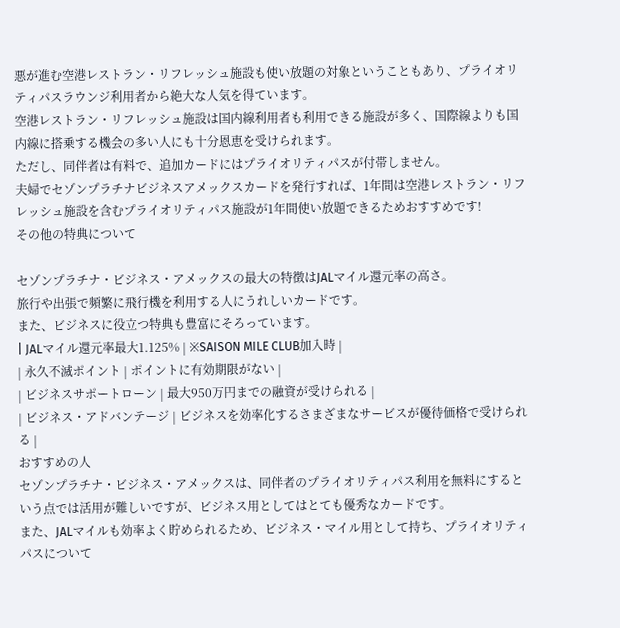悪が進む空港レストラン・リフレッシュ施設も使い放題の対象ということもあり、プライオリティパスラウンジ利用者から絶大な人気を得ています。
空港レストラン・リフレッシュ施設は国内線利用者も利用できる施設が多く、国際線よりも国内線に搭乗する機会の多い人にも十分恩恵を受けられます。
ただし、同伴者は有料で、追加カードにはプライオリティパスが付帯しません。
夫婦でセゾンプラチナビジネスアメックスカードを発行すれば、1年間は空港レストラン・リフレッシュ施設を含むプライオリティパス施設が1年間使い放題できるためおすすめです!
その他の特典について

セゾンプラチナ・ビジネス・アメックスの最大の特徴はJALマイル還元率の高さ。
旅行や出張で頻繁に飛行機を利用する人にうれしいカードです。
また、ビジネスに役立つ特典も豊富にそろっています。
| JALマイル還元率最大1.125% | ※SAISON MILE CLUB加入時 |
| 永久不滅ポイント | ポイントに有効期限がない |
| ビジネスサポートローン | 最大950万円までの融資が受けられる |
| ビジネス・アドバンテージ | ビジネスを効率化するさまざまなサービスが優待価格で受けられる |
おすすめの人
セゾンプラチナ・ビジネス・アメックスは、同伴者のプライオリティパス利用を無料にするという点では活用が難しいですが、ビジネス用としてはとても優秀なカードです。
また、JALマイルも効率よく貯められるため、ビジネス・マイル用として持ち、プライオリティパスについて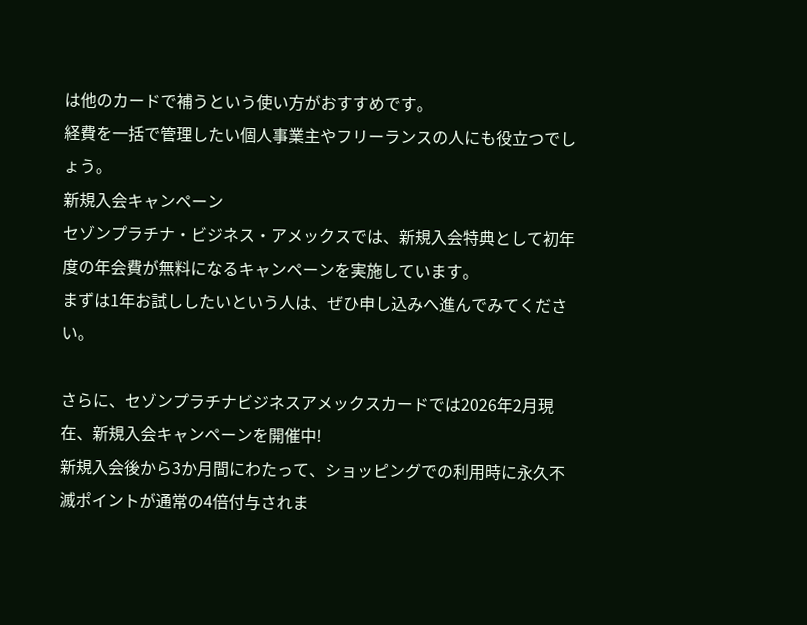は他のカードで補うという使い方がおすすめです。
経費を一括で管理したい個人事業主やフリーランスの人にも役立つでしょう。
新規入会キャンペーン
セゾンプラチナ・ビジネス・アメックスでは、新規入会特典として初年度の年会費が無料になるキャンペーンを実施しています。
まずは1年お試ししたいという人は、ぜひ申し込みへ進んでみてください。

さらに、セゾンプラチナビジネスアメックスカードでは2026年2月現在、新規入会キャンペーンを開催中!
新規入会後から3か月間にわたって、ショッピングでの利用時に永久不滅ポイントが通常の4倍付与されま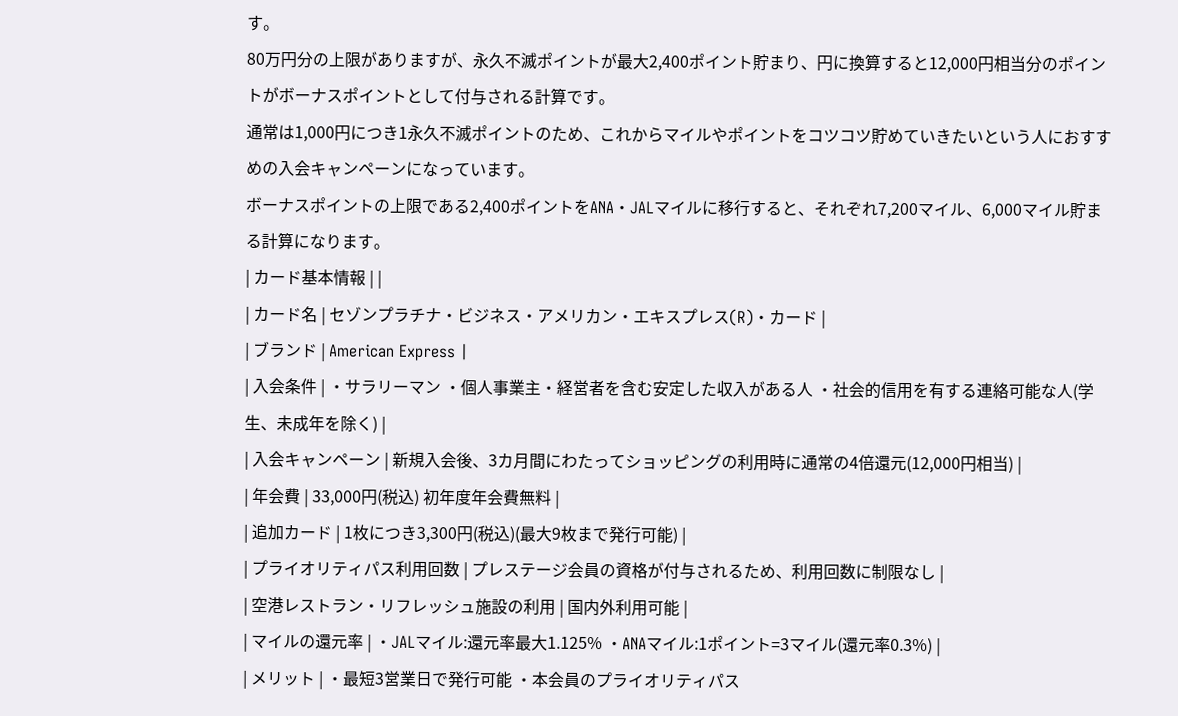す。
80万円分の上限がありますが、永久不滅ポイントが最大2,400ポイント貯まり、円に換算すると12,000円相当分のポイントがボーナスポイントとして付与される計算です。
通常は1,000円につき1永久不滅ポイントのため、これからマイルやポイントをコツコツ貯めていきたいという人におすすめの入会キャンペーンになっています。
ボーナスポイントの上限である2,400ポイントをANA・JALマイルに移行すると、それぞれ7,200マイル、6,000マイル貯まる計算になります。
| カード基本情報 | |
| カード名 | セゾンプラチナ・ビジネス・アメリカン・エキスプレス(R)・カード |
| ブランド | American Express |
| 入会条件 | ・サラリーマン ・個人事業主・経営者を含む安定した収入がある人 ・社会的信用を有する連絡可能な人(学生、未成年を除く) |
| 入会キャンペーン | 新規入会後、3カ月間にわたってショッピングの利用時に通常の4倍還元(12,000円相当) |
| 年会費 | 33,000円(税込) 初年度年会費無料 |
| 追加カード | 1枚につき3,300円(税込)(最大9枚まで発行可能) |
| プライオリティパス利用回数 | プレステージ会員の資格が付与されるため、利用回数に制限なし |
| 空港レストラン・リフレッシュ施設の利用 | 国内外利用可能 |
| マイルの還元率 | ・JALマイル:還元率最大1.125% ・ANAマイル:1ポイント=3マイル(還元率0.3%) |
| メリット | ・最短3営業日で発行可能 ・本会員のプライオリティパス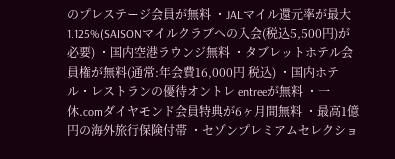のプレステージ会員が無料 ・JALマイル還元率が最大1.125%(SAISONマイルクラブへの入会(税込5,500円)が必要) ・国内空港ラウンジ無料 ・タブレットホテル会員権が無料(通常:年会費16,000円 税込) ・国内ホテル・レストランの優待オントレ entreeが無料 ・一休.comダイヤモンド会員特典が6ヶ月間無料 ・最高1億円の海外旅行保険付帯 ・セゾンプレミアムセレクショ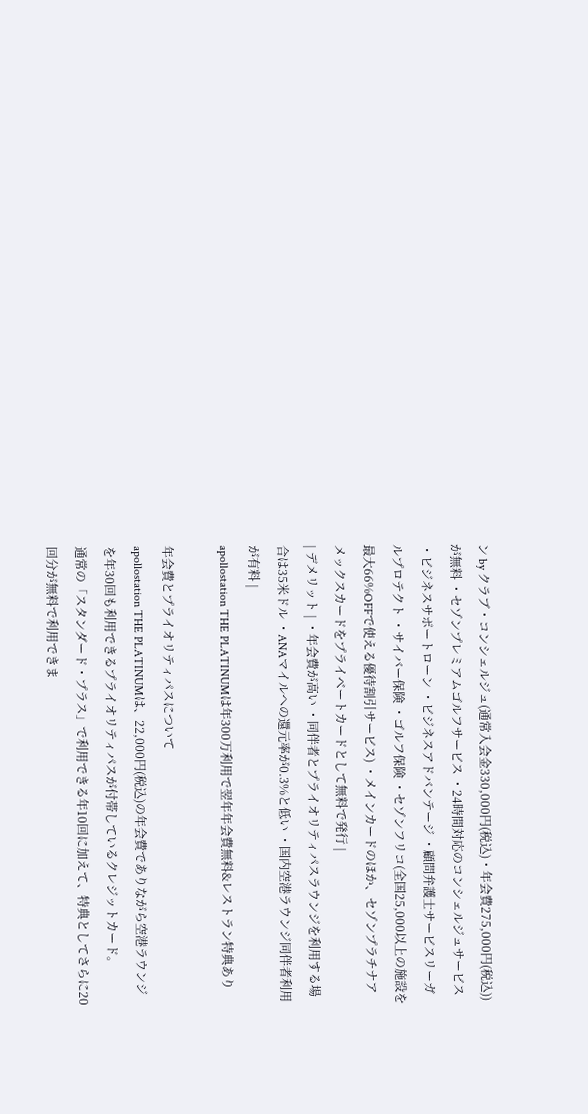ン by クラブ・コンシェルジュ(通常入会金330,000円(税込)・年会費275,000円(税込))が無料 ・セゾンプレミアムゴルフサービス ・24時間対応のコンシェルジュサービス ・ビジネスサポートローン ・ビジネスアドバンテージ ・顧問弁護士サービスリーガルプロテクト ・サイバー保険 ・ゴルフ保険 ・セゾンフリコ(全国25,000以上の施設を最大66%OFFで使える優待割引サービス) ・メインカードのほか、セゾンプラチナアメックスカードをプライベートカードとして無料で発行 |
| デメリット | ・年会費が高い ・同伴者とプライオリティパスラウンジを利用する場合は35米ドル ・ANAマイルへの還元率が0.3%と低い ・国内空港ラウンジ同伴者利用が有料 |
apollostation THE PLATINUMは年300万利用で翌年年会費無料&レストラン特典あり

年会費とプライオリティパスについて
apollostation THE PLATINUMは、22,000円(税込)の年会費でありながら空港ラウンジを年30回も利用できるプライオリティパスが付帯しているクレジットカード。
通常の「スタンダード・プラス」で利用できる年10回に加えて、特典としてさらに20回分が無料で利用できま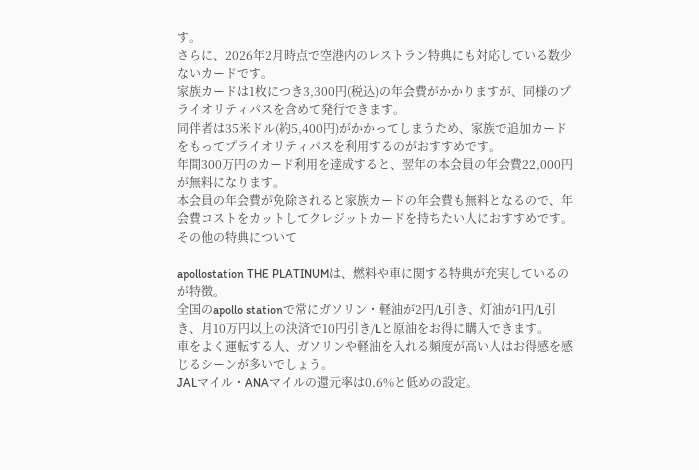す。
さらに、2026年2月時点で空港内のレストラン特典にも対応している数少ないカードです。
家族カードは1枚につき3,300円(税込)の年会費がかかりますが、同様のプライオリティパスを含めて発行できます。
同伴者は35米ドル(約5,400円)がかかってしまうため、家族で追加カードをもってプライオリティパスを利用するのがおすすめです。
年間300万円のカード利用を達成すると、翌年の本会員の年会費22,000円が無料になります。
本会員の年会費が免除されると家族カードの年会費も無料となるので、年会費コストをカットしてクレジットカードを持ちたい人におすすめです。
その他の特典について

apollostation THE PLATINUMは、燃料や車に関する特典が充実しているのが特徴。
全国のapollo stationで常にガソリン・軽油が2円/L引き、灯油が1円/L引き、月10万円以上の決済で10円引き/Lと原油をお得に購入できます。
車をよく運転する人、ガソリンや軽油を入れる頻度が高い人はお得感を感じるシーンが多いでしょう。
JALマイル・ANAマイルの還元率は0.6%と低めの設定。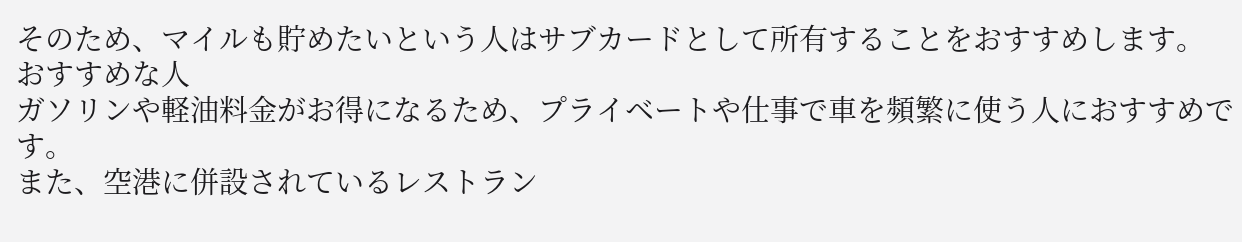そのため、マイルも貯めたいという人はサブカードとして所有することをおすすめします。
おすすめな人
ガソリンや軽油料金がお得になるため、プライベートや仕事で車を頻繁に使う人におすすめです。
また、空港に併設されているレストラン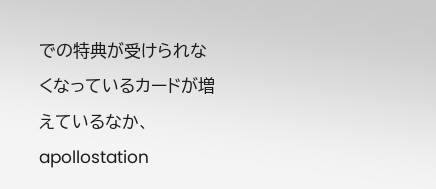での特典が受けられなくなっているカードが増えているなか、apollostation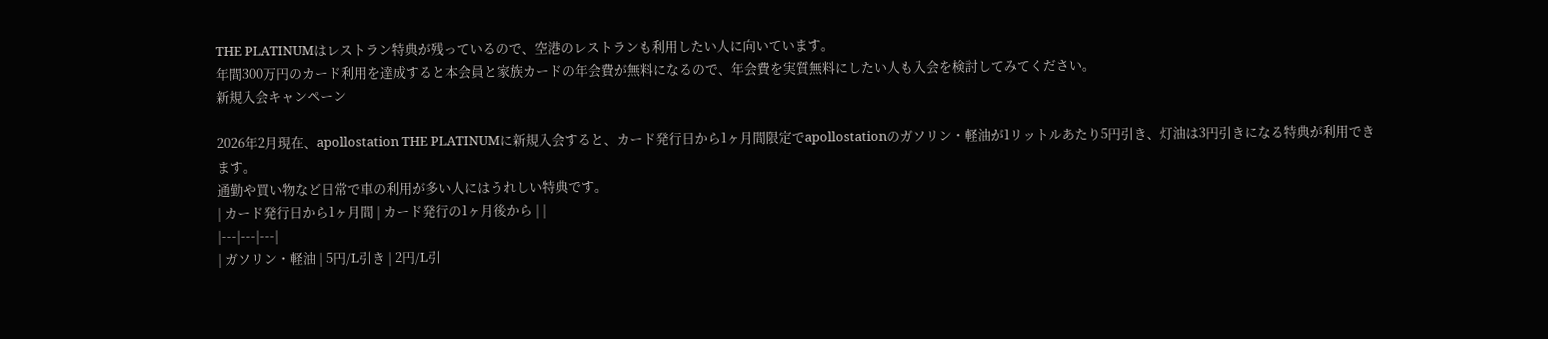THE PLATINUMはレストラン特典が残っているので、空港のレストランも利用したい人に向いています。
年間300万円のカード利用を達成すると本会員と家族カードの年会費が無料になるので、年会費を実質無料にしたい人も入会を検討してみてください。
新規入会キャンペーン

2026年2月現在、apollostation THE PLATINUMに新規入会すると、カード発行日から1ヶ月間限定でapollostationのガソリン・軽油が1リットルあたり5円引き、灯油は3円引きになる特典が利用できます。
通勤や買い物など日常で車の利用が多い人にはうれしい特典です。
| カード発行日から1ヶ月間 | カード発行の1ヶ月後から | |
|---|---|---|
| ガソリン・軽油 | 5円/L引き | 2円/L引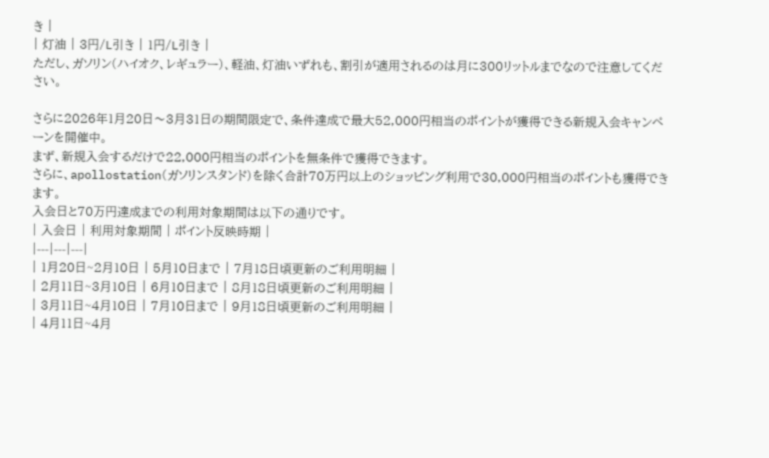き |
| 灯油 | 3円/L引き | 1円/L引き |
ただし、ガソリン(ハイオク、レギュラー)、軽油、灯油いずれも、割引が適用されるのは月に300リットルまでなので注意してください。

さらに2026年1月20日〜3月31日の期間限定で、条件達成で最大52,000円相当のポイントが獲得できる新規入会キャンペーンを開催中。
まず、新規入会するだけで22,000円相当のポイントを無条件で獲得できます。
さらに、apollostation(ガソリンスタンド)を除く合計70万円以上のショッピング利用で30,000円相当のポイントも獲得できます。
入会日と70万円達成までの利用対象期間は以下の通りです。
| 入会日 | 利用対象期間 | ポイント反映時期 |
|---|---|---|
| 1月20日~2月10日 | 5月10日まで | 7月18日頃更新のご利用明細 |
| 2月11日~3月10日 | 6月10日まで | 8月18日頃更新のご利用明細 |
| 3月11日~4月10日 | 7月10日まで | 9月18日頃更新のご利用明細 |
| 4月11日~4月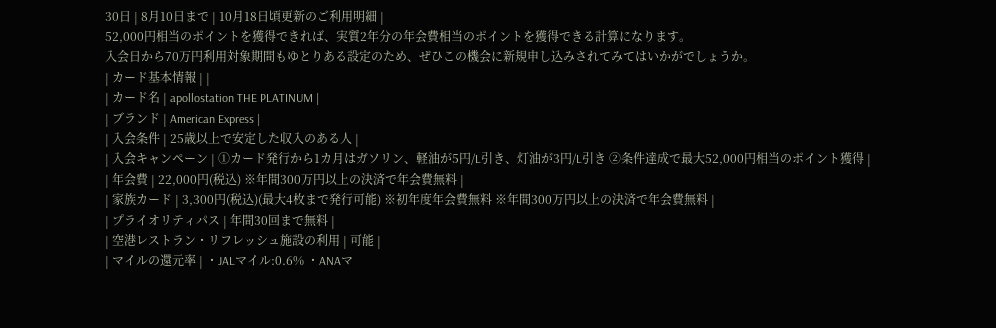30日 | 8月10日まで | 10月18日頃更新のご利用明細 |
52,000円相当のポイントを獲得できれば、実質2年分の年会費相当のポイントを獲得できる計算になります。
入会日から70万円利用対象期間もゆとりある設定のため、ぜひこの機会に新規申し込みされてみてはいかがでしょうか。
| カード基本情報 | |
| カード名 | apollostation THE PLATINUM |
| ブランド | American Express |
| 入会条件 | 25歳以上で安定した収入のある人 |
| 入会キャンペーン | ①カード発行から1カ月はガソリン、軽油が5円/L引き、灯油が3円/L引き ②条件達成で最大52,000円相当のポイント獲得 |
| 年会費 | 22,000円(税込) ※年間300万円以上の決済で年会費無料 |
| 家族カード | 3,300円(税込)(最大4枚まで発行可能) ※初年度年会費無料 ※年間300万円以上の決済で年会費無料 |
| プライオリティパス | 年間30回まで無料 |
| 空港レストラン・リフレッシュ施設の利用 | 可能 |
| マイルの還元率 | ・JALマイル:0.6% ・ANAマ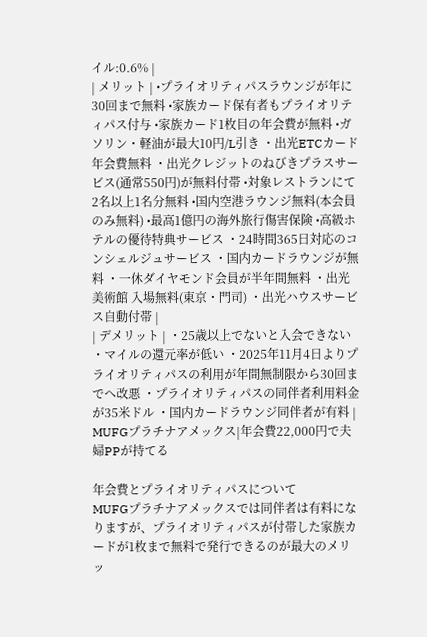イル:0.6% |
| メリット | •プライオリティパスラウンジが年に30回まで無料 •家族カード保有者もプライオリティパス付与 •家族カード1枚目の年会費が無料 •ガソリン・軽油が最大10円/L引き ・出光ETCカード年会費無料 ・出光クレジットのねびきプラスサービス(通常550円)が無料付帯 •対象レストランにて2名以上1名分無料 •国内空港ラウンジ無料(本会員のみ無料) •最高1億円の海外旅行傷害保険 •高級ホテルの優待特典サービス ・24時間365日対応のコンシェルジュサービス ・国内カードラウンジが無料 ・一休ダイヤモンド会員が半年間無料 ・出光美術館 入場無料(東京・門司) ・出光ハウスサービス自動付帯 |
| デメリット | ・25歳以上でないと入会できない ・マイルの還元率が低い ・2025年11月4日よりプライオリティパスの利用が年間無制限から30回までへ改悪 ・プライオリティパスの同伴者利用料金が35米ドル ・国内カードラウンジ同伴者が有料 |
MUFGプラチナアメックス|年会費22,000円で夫婦PPが持てる

年会費とプライオリティパスについて
MUFGプラチナアメックスでは同伴者は有料になりますが、プライオリティパスが付帯した家族カードが1枚まで無料で発行できるのが最大のメリッ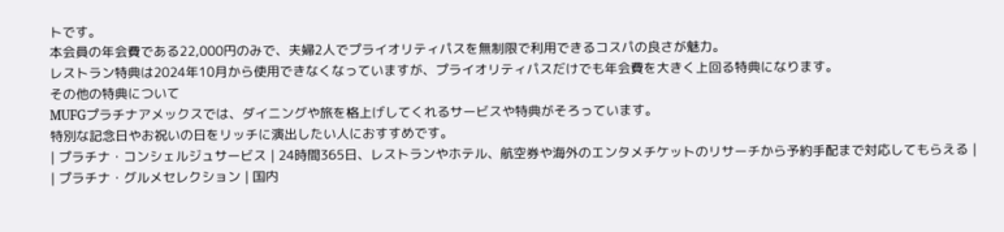トです。
本会員の年会費である22,000円のみで、夫婦2人でプライオリティパスを無制限で利用できるコスパの良さが魅力。
レストラン特典は2024年10月から使用できなくなっていますが、プライオリティパスだけでも年会費を大きく上回る特典になります。
その他の特典について
MUFGプラチナアメックスでは、ダイニングや旅を格上げしてくれるサービスや特典がそろっています。
特別な記念日やお祝いの日をリッチに演出したい人におすすめです。
| プラチナ・コンシェルジュサービス | 24時間365日、レストランやホテル、航空券や海外のエンタメチケットのリサーチから予約手配まで対応してもらえる |
| プラチナ・グルメセレクション | 国内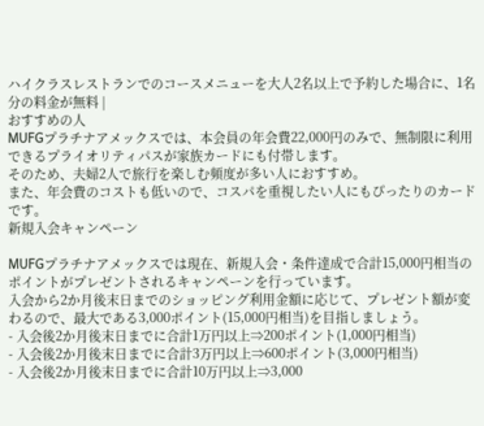ハイクラスレストランでのコースメニューを大人2名以上で予約した場合に、1名分の料金が無料 |
おすすめの人
MUFGプラチナアメックスでは、本会員の年会費22,000円のみで、無制限に利用できるプライオリティパスが家族カードにも付帯します。
そのため、夫婦2人で旅行を楽しむ頻度が多い人におすすめ。
また、年会費のコストも低いので、コスパを重視したい人にもぴったりのカードです。
新規入会キャンペーン

MUFGプラチナアメックスでは現在、新規入会・条件達成で合計15,000円相当のポイントがプレゼントされるキャンペーンを行っています。
入会から2か月後末日までのショッピング利用金額に応じて、プレゼント額が変わるので、最大である3,000ポイント(15,000円相当)を目指しましょう。
- 入会後2か月後末日までに合計1万円以上⇒200ポイント(1,000円相当)
- 入会後2か月後末日までに合計3万円以上⇒600ポイント(3,000円相当)
- 入会後2か月後末日までに合計10万円以上⇒3,000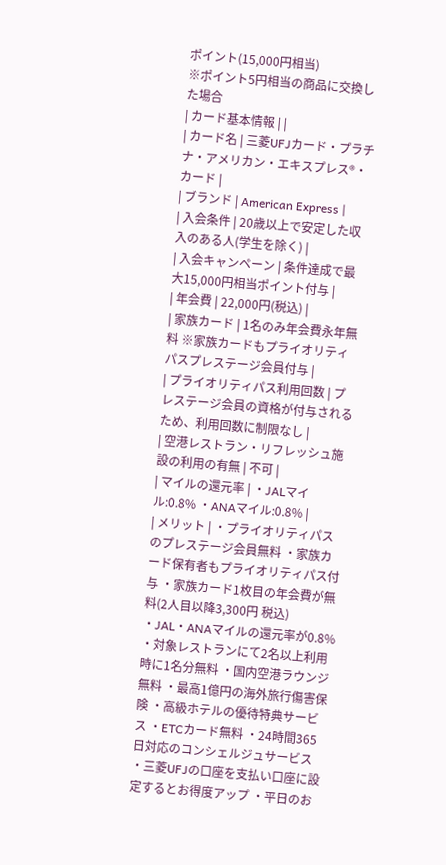ポイント(15,000円相当)
※ポイント5円相当の商品に交換した場合
| カード基本情報 | |
| カード名 | 三菱UFJカード・プラチナ・アメリカン・エキスプレス®・カード |
| ブランド | American Express |
| 入会条件 | 20歳以上で安定した収入のある人(学生を除く) |
| 入会キャンペーン | 条件達成で最大15,000円相当ポイント付与 |
| 年会費 | 22,000円(税込) |
| 家族カード | 1名のみ年会費永年無料 ※家族カードもプライオリティパスプレステージ会員付与 |
| プライオリティパス利用回数 | プレステージ会員の資格が付与されるため、利用回数に制限なし |
| 空港レストラン・リフレッシュ施設の利用の有無 | 不可 |
| マイルの還元率 | ・JALマイル:0.8% ・ANAマイル:0.8% |
| メリット | ・プライオリティパスのプレステージ会員無料 ・家族カード保有者もプライオリティパス付与 ・家族カード1枚目の年会費が無料(2人目以降3,300円 税込) ・JAL・ANAマイルの還元率が0.8% ・対象レストランにて2名以上利用時に1名分無料 ・国内空港ラウンジ無料 ・最高1億円の海外旅行傷害保険 ・高級ホテルの優待特典サービス ・ETCカード無料 ・24時間365日対応のコンシェルジュサービス ・三菱UFJの口座を支払い口座に設定するとお得度アップ ・平日のお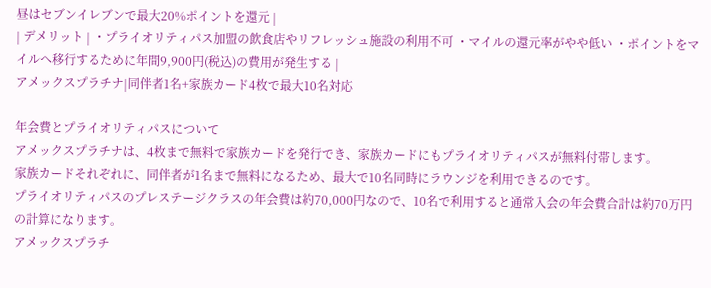昼はセブンイレブンで最大20%ポイントを還元 |
| デメリット | ・プライオリティパス加盟の飲食店やリフレッシュ施設の利用不可 ・マイルの還元率がやや低い ・ポイントをマイルへ移行するために年間9,900円(税込)の費用が発生する |
アメックスプラチナ|同伴者1名+家族カード4枚で最大10名対応

年会費とプライオリティパスについて
アメックスプラチナは、4枚まで無料で家族カードを発行でき、家族カードにもプライオリティパスが無料付帯します。
家族カードそれぞれに、同伴者が1名まで無料になるため、最大で10名同時にラウンジを利用できるのです。
プライオリティパスのプレステージクラスの年会費は約70,000円なので、10名で利用すると通常入会の年会費合計は約70万円の計算になります。
アメックスプラチ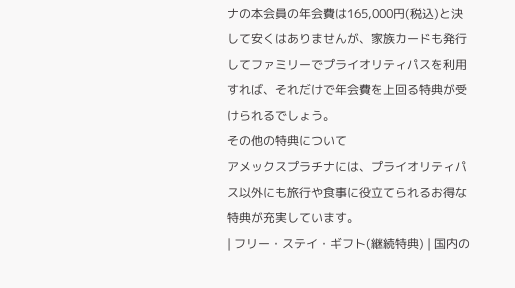ナの本会員の年会費は165,000円(税込)と決して安くはありませんが、家族カードも発行してファミリーでプライオリティパスを利用すれば、それだけで年会費を上回る特典が受けられるでしょう。
その他の特典について
アメックスプラチナには、プライオリティパス以外にも旅行や食事に役立てられるお得な特典が充実しています。
| フリー・ステイ・ギフト(継続特典) | 国内の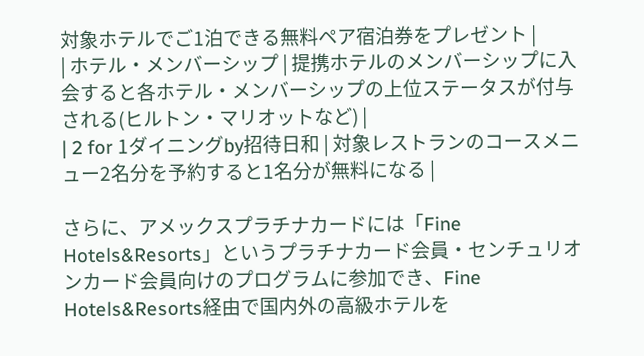対象ホテルでご1泊できる無料ペア宿泊券をプレゼント |
| ホテル・メンバーシップ | 提携ホテルのメンバーシップに入会すると各ホテル・メンバーシップの上位ステータスが付与される(ヒルトン・マリオットなど) |
| 2 for 1ダイニングby招待日和 | 対象レストランのコースメニュー2名分を予約すると1名分が無料になる |

さらに、アメックスプラチナカードには「Fine Hotels&Resorts」というプラチナカード会員・センチュリオンカード会員向けのプログラムに参加でき、Fine Hotels&Resorts経由で国内外の高級ホテルを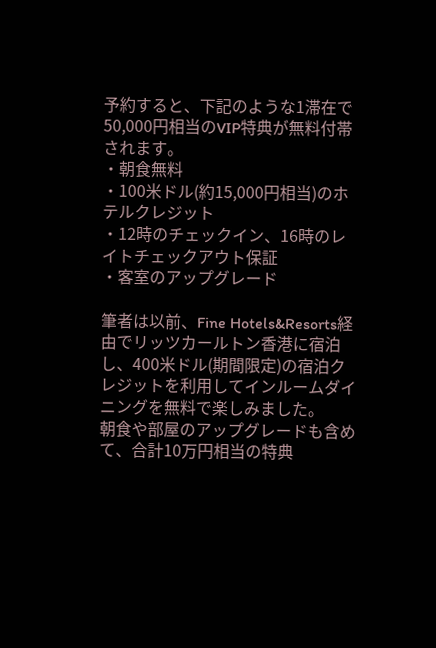予約すると、下記のような1滞在で50,000円相当のVIP特典が無料付帯されます。
・朝食無料
・100米ドル(約15,000円相当)のホテルクレジット
・12時のチェックイン、16時のレイトチェックアウト保証
・客室のアップグレード

筆者は以前、Fine Hotels&Resorts経由でリッツカールトン香港に宿泊し、400米ドル(期間限定)の宿泊クレジットを利用してインルームダイニングを無料で楽しみました。
朝食や部屋のアップグレードも含めて、合計10万円相当の特典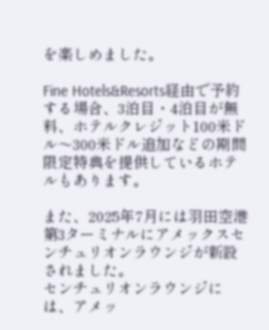を楽しめました。

Fine Hotels&Resorts経由で予約する場合、3泊目・4泊目が無料、ホテルクレジット100米ドル〜300米ドル追加などの期間限定特典を提供しているホテルもあります。

また、2025年7月には羽田空港第3ターミナルにアメックスセンチュリオンラウンジが新設されました。
センチュリオンラウンジには、アメッ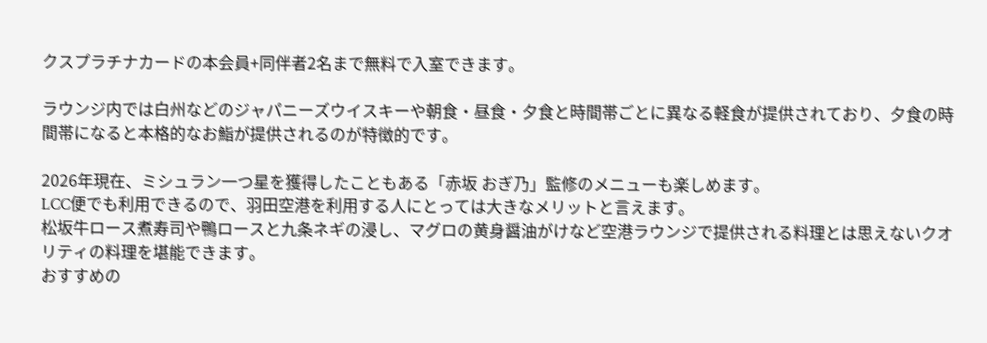クスプラチナカードの本会員+同伴者2名まで無料で入室できます。

ラウンジ内では白州などのジャパニーズウイスキーや朝食・昼食・夕食と時間帯ごとに異なる軽食が提供されており、夕食の時間帯になると本格的なお鮨が提供されるのが特徴的です。

2026年現在、ミシュラン一つ星を獲得したこともある「赤坂 おぎ乃」監修のメニューも楽しめます。
LCC便でも利用できるので、羽田空港を利用する人にとっては大きなメリットと言えます。
松坂牛ロース煮寿司や鴨ロースと九条ネギの浸し、マグロの黄身醤油がけなど空港ラウンジで提供される料理とは思えないクオリティの料理を堪能できます。
おすすめの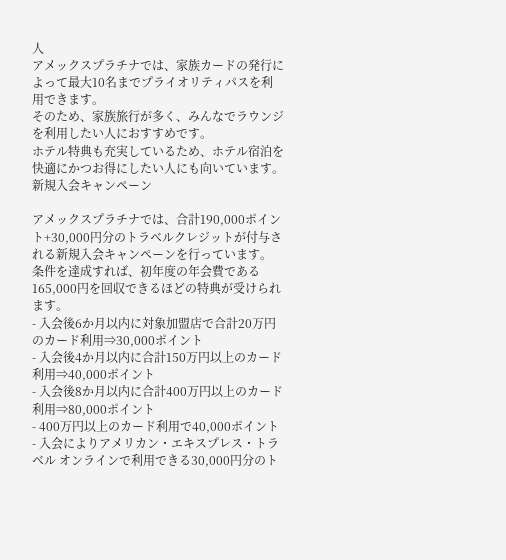人
アメックスプラチナでは、家族カードの発行によって最大10名までプライオリティパスを利用できます。
そのため、家族旅行が多く、みんなでラウンジを利用したい人におすすめです。
ホテル特典も充実しているため、ホテル宿泊を快適にかつお得にしたい人にも向いています。
新規入会キャンペーン

アメックスプラチナでは、合計190,000ポイント+30,000円分のトラベルクレジットが付与される新規入会キャンペーンを行っています。
条件を達成すれば、初年度の年会費である165,000円を回収できるほどの特典が受けられます。
- 入会後6か月以内に対象加盟店で合計20万円のカード利用⇒30,000ポイント
- 入会後4か月以内に合計150万円以上のカード利用⇒40,000ポイント
- 入会後8か月以内に合計400万円以上のカード利用⇒80,000ポイント
- 400万円以上のカード利用で40,000ポイント
- 入会によりアメリカン・エキスプレス・トラベル オンラインで利用できる30,000円分のト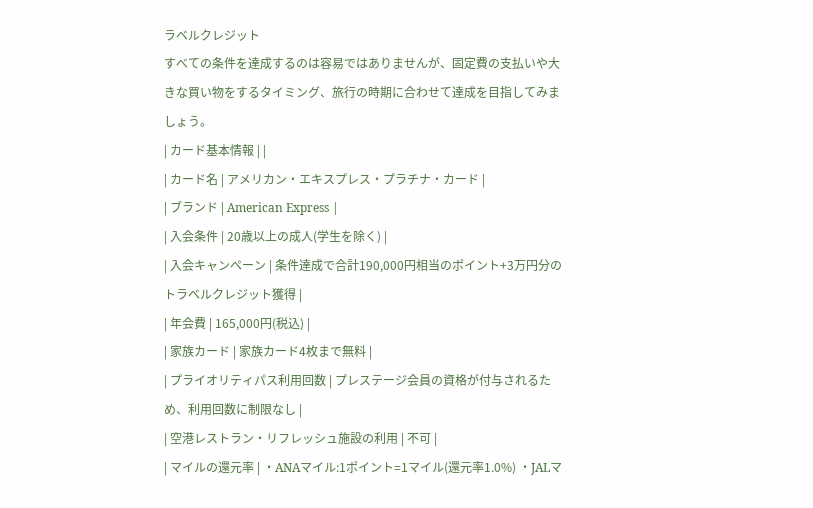ラベルクレジット
すべての条件を達成するのは容易ではありませんが、固定費の支払いや大きな買い物をするタイミング、旅行の時期に合わせて達成を目指してみましょう。
| カード基本情報 | |
| カード名 | アメリカン・エキスプレス・プラチナ・カード |
| ブランド | American Express |
| 入会条件 | 20歳以上の成人(学生を除く) |
| 入会キャンペーン | 条件達成で合計190,000円相当のポイント+3万円分のトラベルクレジット獲得 |
| 年会費 | 165,000円(税込) |
| 家族カード | 家族カード4枚まで無料 |
| プライオリティパス利用回数 | プレステージ会員の資格が付与されるため、利用回数に制限なし |
| 空港レストラン・リフレッシュ施設の利用 | 不可 |
| マイルの還元率 | ・ANAマイル:1ポイント=1マイル(還元率1.0%) ・JALマ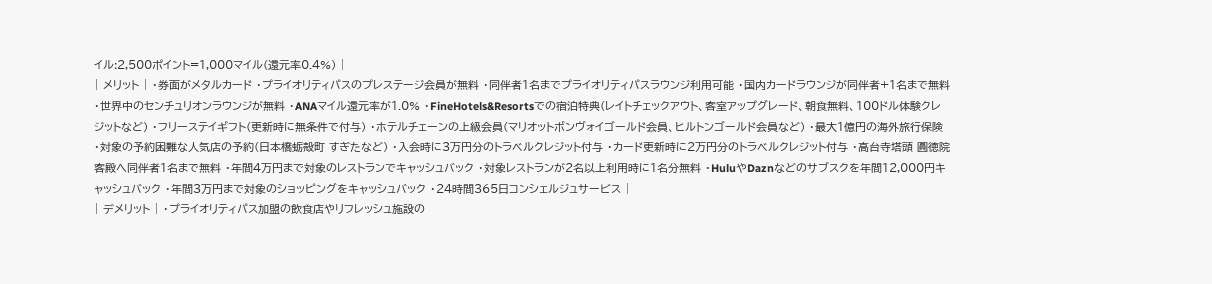イル:2,500ポイント=1,000マイル(還元率0.4%) |
| メリット | ・券面がメタルカード ・プライオリティパスのプレステージ会員が無料 ・同伴者1名までプライオリティパスラウンジ利用可能 ・国内カードラウンジが同伴者+1名まで無料 ・世界中のセンチュリオンラウンジが無料 ・ANAマイル還元率が1.0% ・FineHotels&Resortsでの宿泊特典(レイトチェックアウト、客室アップグレード、朝食無料、100ドル体験クレジットなど) ・フリーステイギフト(更新時に無条件で付与) ・ホテルチェーンの上級会員(マリオットボンヴォイゴールド会員、ヒルトンゴールド会員など) ・最大1億円の海外旅行保険 ・対象の予約困難な人気店の予約(日本橋蛎殻町 すぎたなど) ・入会時に3万円分のトラベルクレジット付与 ・カード更新時に2万円分のトラベルクレジット付与 ・高台寺塔頭 圓徳院 客殿へ同伴者1名まで無料 ・年間4万円まで対象のレストランでキャッシュバック ・対象レストランが2名以上利用時に1名分無料 ・HuluやDaznなどのサブスクを年間12,000円キャッシュバック ・年間3万円まで対象のショッピングをキャッシュバック ・24時間365日コンシェルジュサービス |
| デメリット | ・プライオリティパス加盟の飲食店やリフレッシュ施設の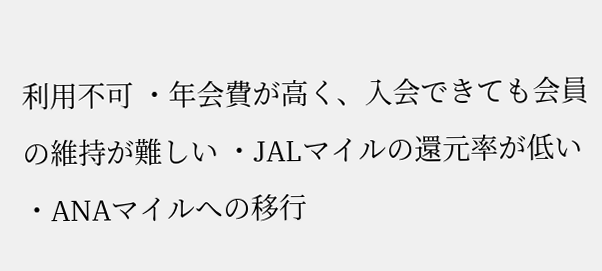利用不可 ・年会費が高く、入会できても会員の維持が難しい ・JALマイルの還元率が低い ・ANAマイルへの移行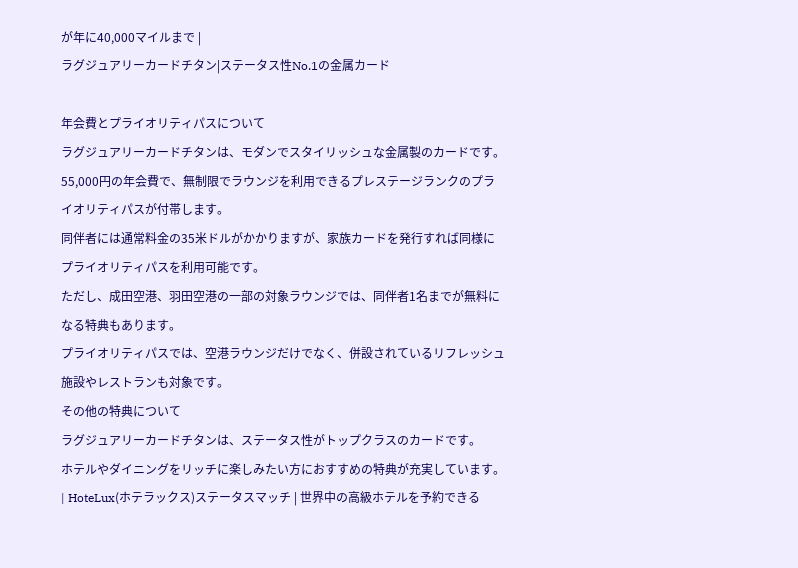が年に40,000マイルまで |
ラグジュアリーカードチタン|ステータス性No.1の金属カード

年会費とプライオリティパスについて
ラグジュアリーカードチタンは、モダンでスタイリッシュな金属製のカードです。
55,000円の年会費で、無制限でラウンジを利用できるプレステージランクのプライオリティパスが付帯します。
同伴者には通常料金の35米ドルがかかりますが、家族カードを発行すれば同様にプライオリティパスを利用可能です。
ただし、成田空港、羽田空港の一部の対象ラウンジでは、同伴者1名までが無料になる特典もあります。
プライオリティパスでは、空港ラウンジだけでなく、併設されているリフレッシュ施設やレストランも対象です。
その他の特典について
ラグジュアリーカードチタンは、ステータス性がトップクラスのカードです。
ホテルやダイニングをリッチに楽しみたい方におすすめの特典が充実しています。
| HoteLux(ホテラックス)ステータスマッチ | 世界中の高級ホテルを予約できる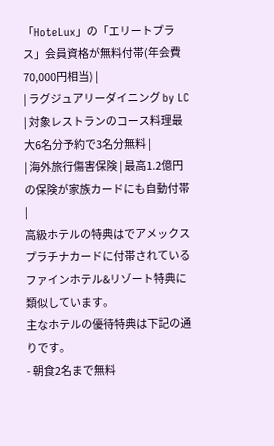「HoteLux」の「エリートプラス」会員資格が無料付帯(年会費70,000円相当) |
| ラグジュアリーダイニング by LC | 対象レストランのコース料理最大6名分予約で3名分無料 |
| 海外旅行傷害保険 | 最高1.2億円の保険が家族カードにも自動付帯 |
高級ホテルの特典はでアメックスプラチナカードに付帯されているファインホテル&リゾート特典に類似しています。
主なホテルの優待特典は下記の通りです。
- 朝食2名まで無料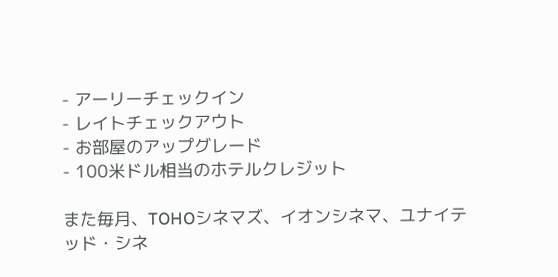- アーリーチェックイン
- レイトチェックアウト
- お部屋のアップグレード
- 100米ドル相当のホテルクレジット

また毎月、TOHOシネマズ、イオンシネマ、ユナイテッド・シネ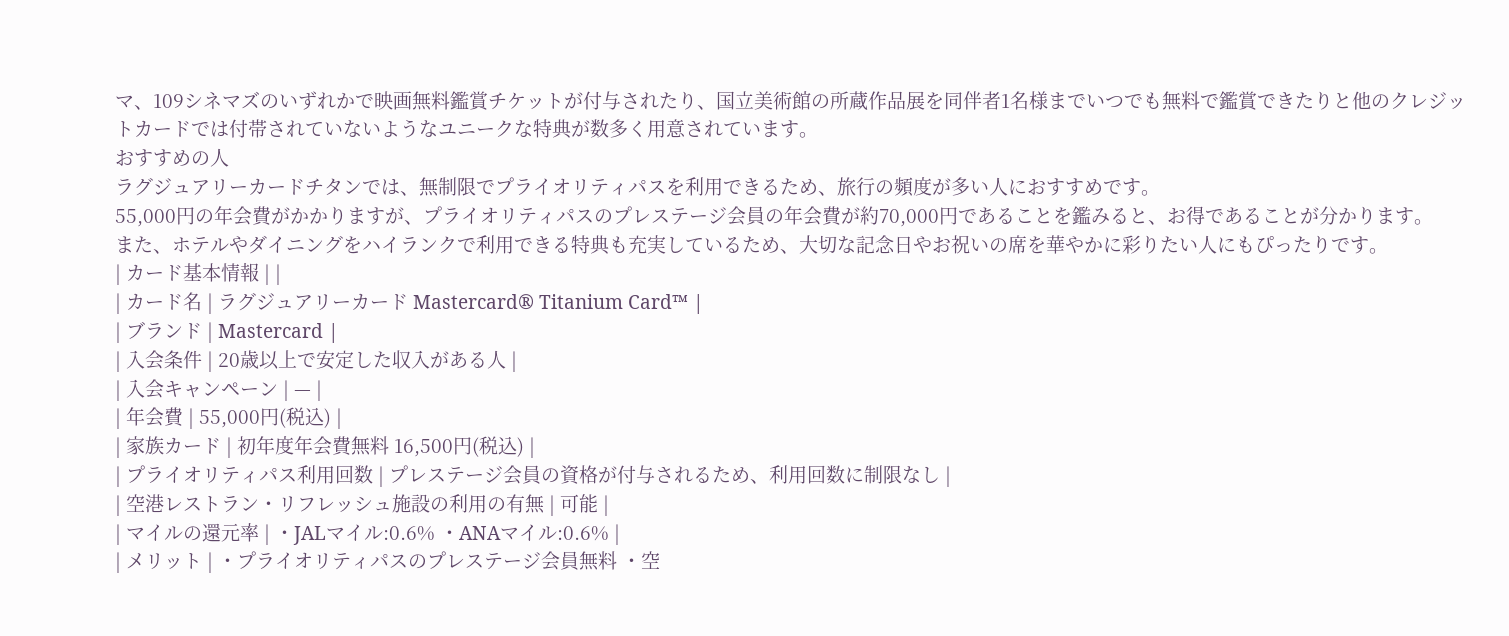マ、109シネマズのいずれかで映画無料鑑賞チケットが付与されたり、国立美術館の所蔵作品展を同伴者1名様までいつでも無料で鑑賞できたりと他のクレジットカードでは付帯されていないようなユニークな特典が数多く用意されています。
おすすめの人
ラグジュアリーカードチタンでは、無制限でプライオリティパスを利用できるため、旅行の頻度が多い人におすすめです。
55,000円の年会費がかかりますが、プライオリティパスのプレステージ会員の年会費が約70,000円であることを鑑みると、お得であることが分かります。
また、ホテルやダイニングをハイランクで利用できる特典も充実しているため、大切な記念日やお祝いの席を華やかに彩りたい人にもぴったりです。
| カード基本情報 | |
| カード名 | ラグジュアリーカード Mastercard® Titanium Card™ |
| ブランド | Mastercard |
| 入会条件 | 20歳以上で安定した収入がある人 |
| 入会キャンペーン | — |
| 年会費 | 55,000円(税込) |
| 家族カード | 初年度年会費無料 16,500円(税込) |
| プライオリティパス利用回数 | プレステージ会員の資格が付与されるため、利用回数に制限なし |
| 空港レストラン・リフレッシュ施設の利用の有無 | 可能 |
| マイルの還元率 | ・JALマイル:0.6% ・ANAマイル:0.6% |
| メリット | ・プライオリティパスのプレステージ会員無料 ・空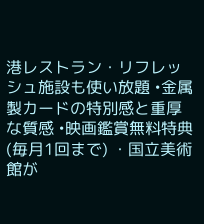港レストラン・リフレッシュ施設も使い放題 •金属製カードの特別感と重厚な質感 •映画鑑賞無料特典(毎月1回まで) ・国⽴美術館が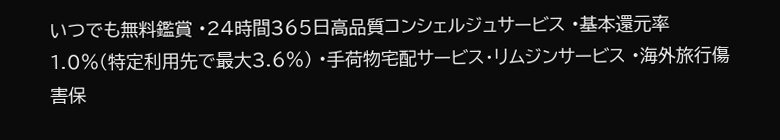いつでも無料鑑賞 •24時間365日高品質コンシェルジュサービス •基本還元率1.0%(特定利用先で最大3.6%) •手荷物宅配サービス・リムジンサービス •海外旅行傷害保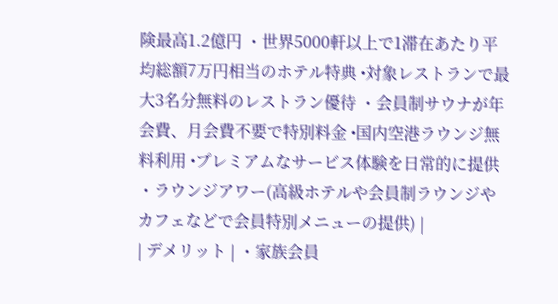険最高1.2億円 ・世界5000軒以上で1滞在あたり平均総額7万円相当のホテル特典 •対象レストランで最大3名分無料のレストラン優待 ・会員制サウナが年会費、月会費不要で特別料金 •国内空港ラウンジ無料利用 •プレミアムなサービス体験を日常的に提供 ・ラウンジアワー(⾼級ホテルや会員制ラウンジやカフェなどで会員特別メニューの提供) |
| デメリット | ・家族会員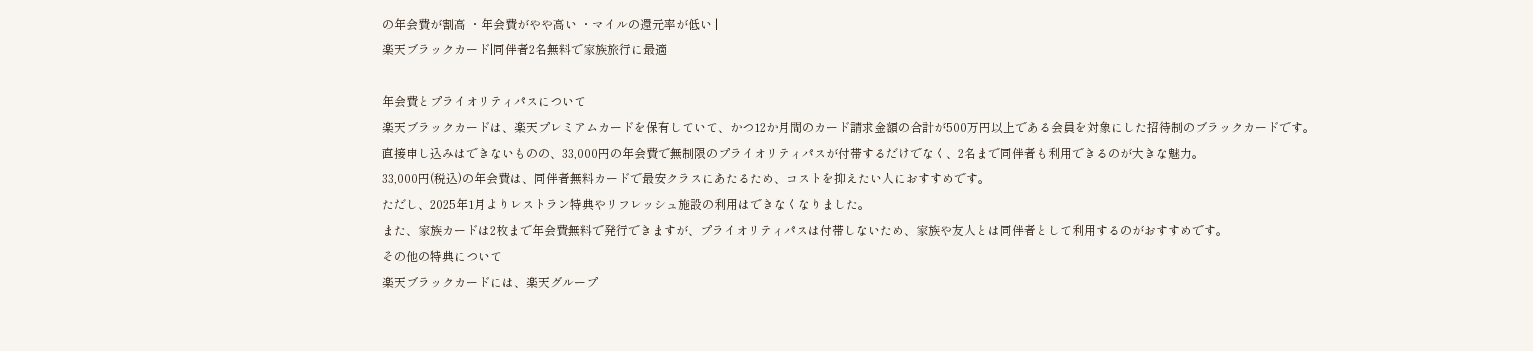の年会費が割高 ・年会費がやや高い ・マイルの還元率が低い |
楽天ブラックカード|同伴者2名無料で家族旅行に最適

年会費とプライオリティパスについて
楽天ブラックカードは、楽天プレミアムカードを保有していて、かつ12か月間のカード請求金額の合計が500万円以上である会員を対象にした招待制のブラックカードです。
直接申し込みはできないものの、33,000円の年会費で無制限のプライオリティパスが付帯するだけでなく、2名まで同伴者も利用できるのが大きな魅力。
33,000円(税込)の年会費は、同伴者無料カードで最安クラスにあたるため、コストを抑えたい人におすすめです。
ただし、2025年1月よりレストラン特典やリフレッシュ施設の利用はできなくなりました。
また、家族カードは2枚まで年会費無料で発行できますが、プライオリティパスは付帯しないため、家族や友人とは同伴者として利用するのがおすすめです。
その他の特典について
楽天ブラックカードには、楽天グループ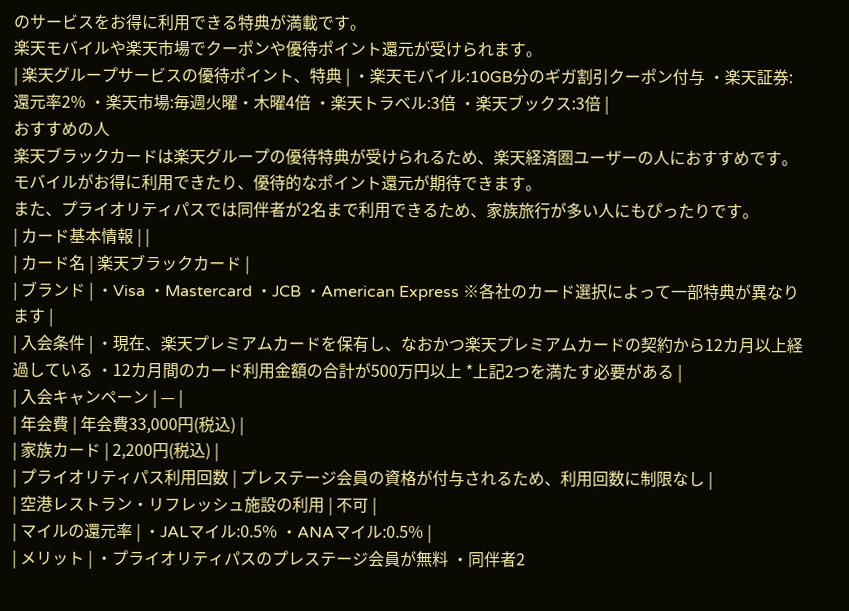のサービスをお得に利用できる特典が満載です。
楽天モバイルや楽天市場でクーポンや優待ポイント還元が受けられます。
| 楽天グループサービスの優待ポイント、特典 | ・楽天モバイル:10GB分のギガ割引クーポン付与 ・楽天証券:還元率2% ・楽天市場:毎週火曜・木曜4倍 ・楽天トラベル:3倍 ・楽天ブックス:3倍 |
おすすめの人
楽天ブラックカードは楽天グループの優待特典が受けられるため、楽天経済圏ユーザーの人におすすめです。
モバイルがお得に利用できたり、優待的なポイント還元が期待できます。
また、プライオリティパスでは同伴者が2名まで利用できるため、家族旅行が多い人にもぴったりです。
| カード基本情報 | |
| カード名 | 楽天ブラックカード |
| ブランド | ・Visa ・Mastercard ・JCB ・American Express ※各社のカード選択によって一部特典が異なります |
| 入会条件 | ・現在、楽天プレミアムカードを保有し、なおかつ楽天プレミアムカードの契約から12カ月以上経過している ・12カ月間のカード利用金額の合計が500万円以上 *上記2つを満たす必要がある |
| 入会キャンペーン | — |
| 年会費 | 年会費33,000円(税込) |
| 家族カード | 2,200円(税込) |
| プライオリティパス利用回数 | プレステージ会員の資格が付与されるため、利用回数に制限なし |
| 空港レストラン・リフレッシュ施設の利用 | 不可 |
| マイルの還元率 | ・JALマイル:0.5% ・ANAマイル:0.5% |
| メリット | ・プライオリティパスのプレステージ会員が無料 ・同伴者2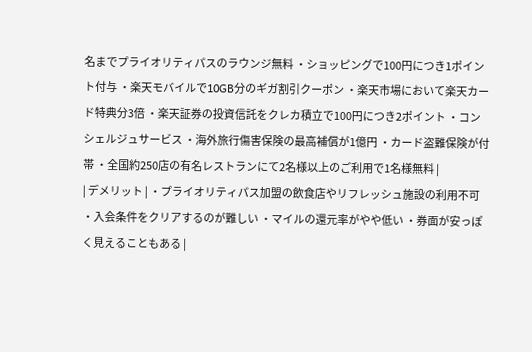名までプライオリティパスのラウンジ無料 ・ショッピングで100円につき1ポイント付与 ・楽天モバイルで10GB分のギガ割引クーポン ・楽天市場において楽天カード特典分3倍 ・楽天証券の投資信託をクレカ積立で100円につき2ポイント ・コンシェルジュサービス ・海外旅行傷害保険の最高補償が1億円 ・カード盗難保険が付帯 ・全国約250店の有名レストランにて2名様以上のご利用で1名様無料 |
| デメリット | ・プライオリティパス加盟の飲食店やリフレッシュ施設の利用不可 ・入会条件をクリアするのが難しい ・マイルの還元率がやや低い ・券面が安っぽく見えることもある |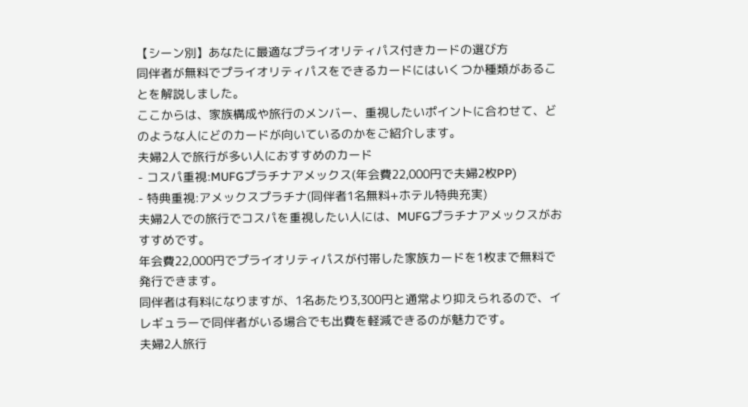【シーン別】あなたに最適なプライオリティパス付きカードの選び方
同伴者が無料でプライオリティパスをできるカードにはいくつか種類があることを解説しました。
ここからは、家族構成や旅行のメンバー、重視したいポイントに合わせて、どのような人にどのカードが向いているのかをご紹介します。
夫婦2人で旅行が多い人におすすめのカード
- コスパ重視:MUFGプラチナアメックス(年会費22,000円で夫婦2枚PP)
- 特典重視:アメックスプラチナ(同伴者1名無料+ホテル特典充実)
夫婦2人での旅行でコスパを重視したい人には、MUFGプラチナアメックスがおすすめです。
年会費22,000円でプライオリティパスが付帯した家族カードを1枚まで無料で発行できます。
同伴者は有料になりますが、1名あたり3,300円と通常より抑えられるので、イレギュラーで同伴者がいる場合でも出費を軽減できるのが魅力です。
夫婦2人旅行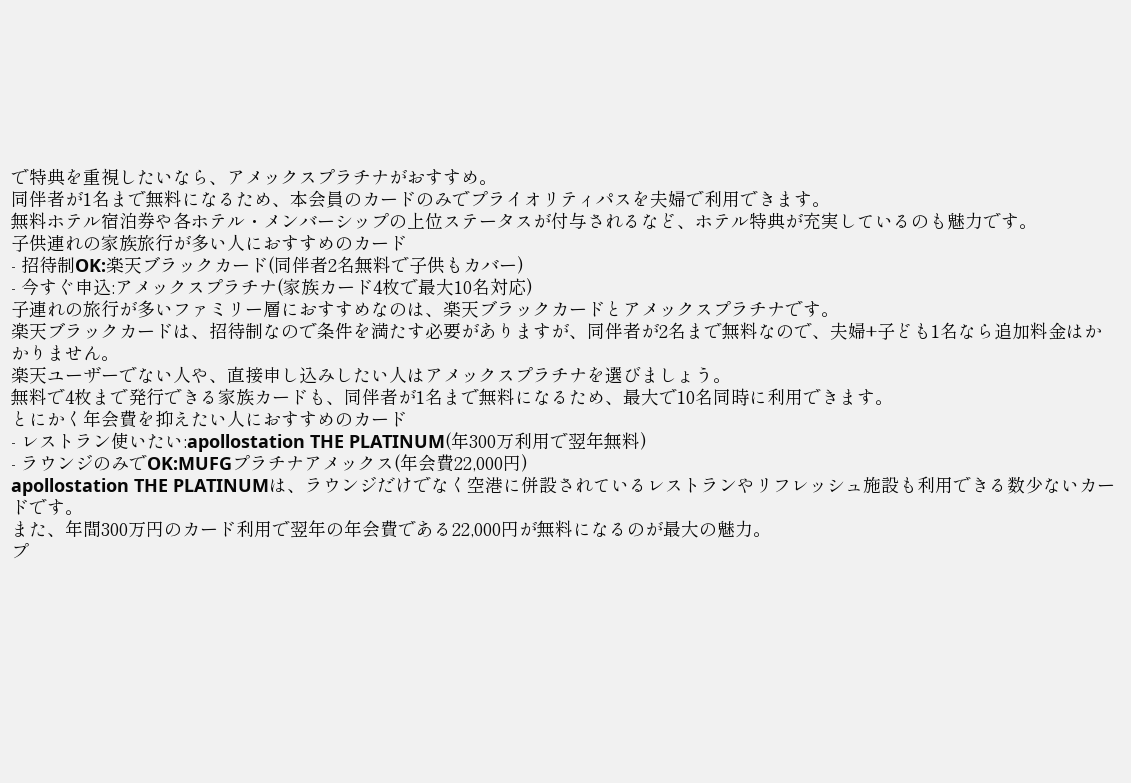で特典を重視したいなら、アメックスプラチナがおすすめ。
同伴者が1名まで無料になるため、本会員のカードのみでプライオリティパスを夫婦で利用できます。
無料ホテル宿泊券や各ホテル・メンバーシップの上位ステータスが付与されるなど、ホテル特典が充実しているのも魅力です。
子供連れの家族旅行が多い人におすすめのカード
- 招待制OK:楽天ブラックカード(同伴者2名無料で子供もカバー)
- 今すぐ申込:アメックスプラチナ(家族カード4枚で最大10名対応)
子連れの旅行が多いファミリー層におすすめなのは、楽天ブラックカードとアメックスプラチナです。
楽天ブラックカードは、招待制なので条件を満たす必要がありますが、同伴者が2名まで無料なので、夫婦+子ども1名なら追加料金はかかりません。
楽天ユーザーでない人や、直接申し込みしたい人はアメックスプラチナを選びましょう。
無料で4枚まで発行できる家族カードも、同伴者が1名まで無料になるため、最大で10名同時に利用できます。
とにかく年会費を抑えたい人におすすめのカード
- レストラン使いたい:apollostation THE PLATINUM(年300万利用で翌年無料)
- ラウンジのみでOK:MUFGプラチナアメックス(年会費22,000円)
apollostation THE PLATINUMは、ラウンジだけでなく空港に併設されているレストランやリフレッシュ施設も利用できる数少ないカードです。
また、年間300万円のカード利用で翌年の年会費である22,000円が無料になるのが最大の魅力。
プ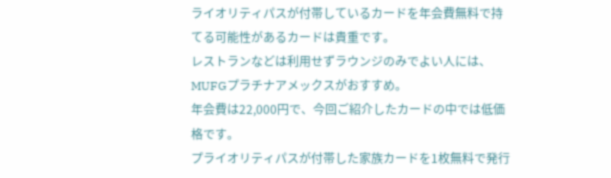ライオリティパスが付帯しているカードを年会費無料で持てる可能性があるカードは貴重です。
レストランなどは利用せずラウンジのみでよい人には、MUFGプラチナアメックスがおすすめ。
年会費は22,000円で、今回ご紹介したカードの中では低価格です。
プライオリティパスが付帯した家族カードを1枚無料で発行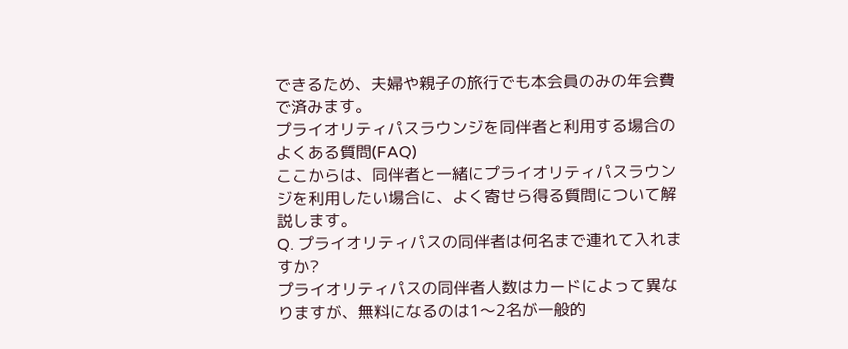できるため、夫婦や親子の旅行でも本会員のみの年会費で済みます。
プライオリティパスラウンジを同伴者と利用する場合のよくある質問(FAQ)
ここからは、同伴者と一緒にプライオリティパスラウンジを利用したい場合に、よく寄せら得る質問について解説します。
Q. プライオリティパスの同伴者は何名まで連れて入れますか?
プライオリティパスの同伴者人数はカードによって異なりますが、無料になるのは1〜2名が一般的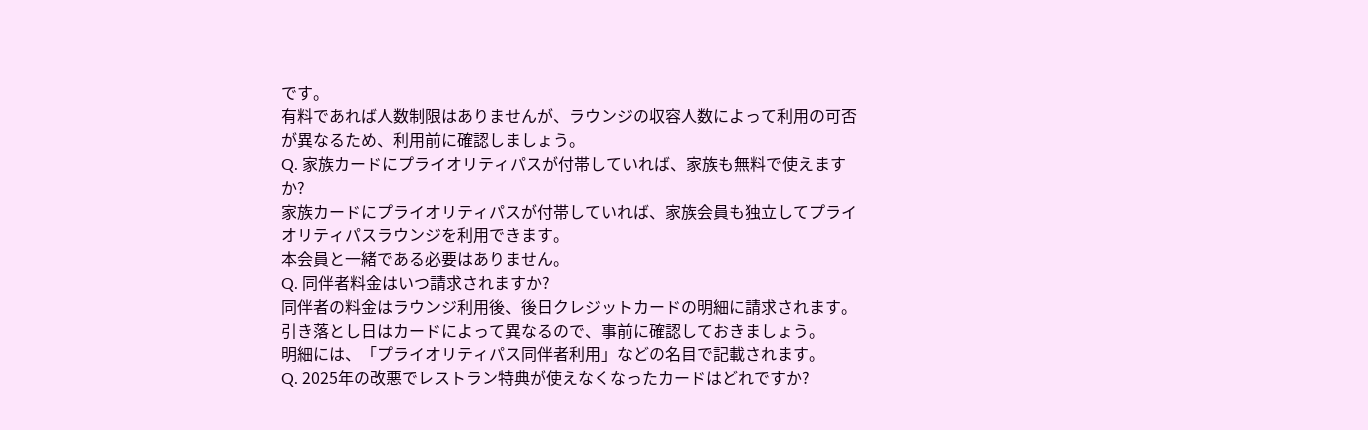です。
有料であれば人数制限はありませんが、ラウンジの収容人数によって利用の可否が異なるため、利用前に確認しましょう。
Q. 家族カードにプライオリティパスが付帯していれば、家族も無料で使えますか?
家族カードにプライオリティパスが付帯していれば、家族会員も独立してプライオリティパスラウンジを利用できます。
本会員と一緒である必要はありません。
Q. 同伴者料金はいつ請求されますか?
同伴者の料金はラウンジ利用後、後日クレジットカードの明細に請求されます。
引き落とし日はカードによって異なるので、事前に確認しておきましょう。
明細には、「プライオリティパス同伴者利用」などの名目で記載されます。
Q. 2025年の改悪でレストラン特典が使えなくなったカードはどれですか?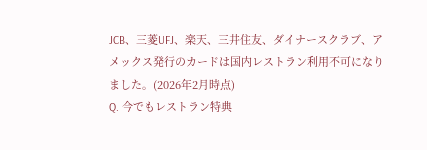JCB、三菱UFJ、楽天、三井住友、ダイナースクラブ、アメックス発行のカードは国内レストラン利用不可になりました。(2026年2月時点)
Q. 今でもレストラン特典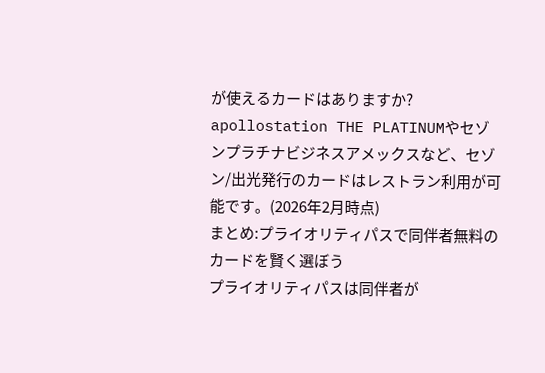が使えるカードはありますか?
apollostation THE PLATINUMやセゾンプラチナビジネスアメックスなど、セゾン/出光発行のカードはレストラン利用が可能です。(2026年2月時点)
まとめ:プライオリティパスで同伴者無料のカードを賢く選ぼう
プライオリティパスは同伴者が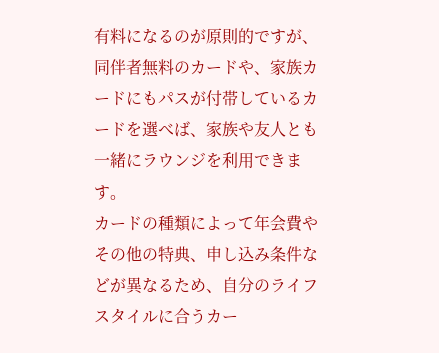有料になるのが原則的ですが、同伴者無料のカードや、家族カードにもパスが付帯しているカードを選べば、家族や友人とも一緒にラウンジを利用できます。
カードの種類によって年会費やその他の特典、申し込み条件などが異なるため、自分のライフスタイルに合うカー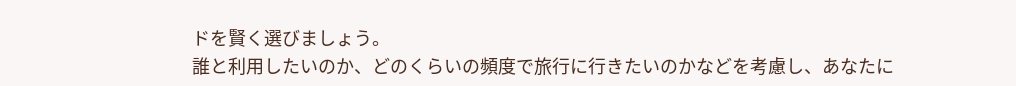ドを賢く選びましょう。
誰と利用したいのか、どのくらいの頻度で旅行に行きたいのかなどを考慮し、あなたに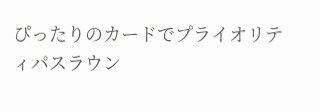ぴったりのカードでプライオリティパスラウン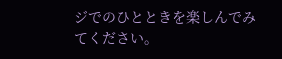ジでのひとときを楽しんでみてください。